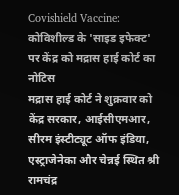Covishield Vaccine: कोविशील्ड के 'साइड इफेक्ट' पर केंद्र को मद्रास हाई कोर्ट का नोटिस
मद्रास हाई कोर्ट ने शुक्रवार को केंद्र सरकार, आईसीएमआर, सीरम इंस्टीट्यूट ऑफ इंडिया, एस्ट्राजेनेका और चेन्नई स्थित श्री रामचंद्र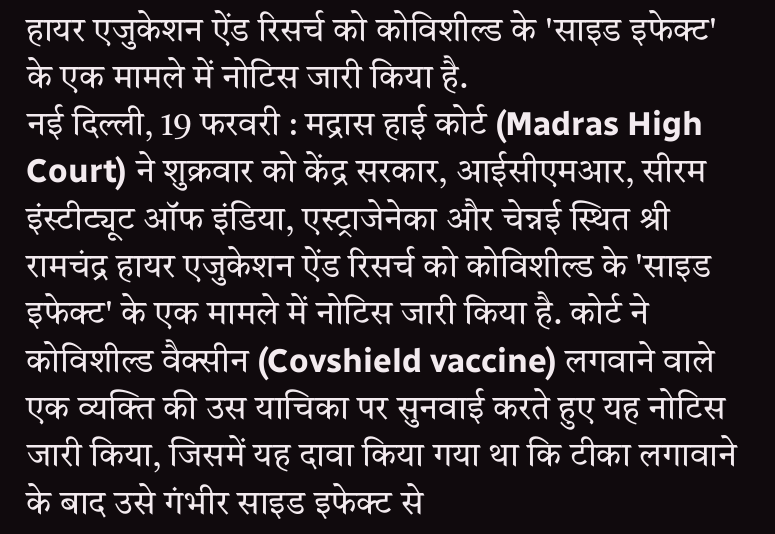हायर एजुकेशन ऐंड रिसर्च को कोविशील्ड के 'साइड इफेक्ट' के एक मामले में नोटिस जारी किया है.
नई दिल्ली, 19 फरवरी : मद्रास हाई कोर्ट (Madras High Court) ने शुक्रवार को केंद्र सरकार, आईसीएमआर, सीरम इंस्टीट्यूट ऑफ इंडिया, एस्ट्राजेनेका और चेन्नई स्थित श्री रामचंद्र हायर एजुकेशन ऐंड रिसर्च को कोविशील्ड के 'साइड इफेक्ट' के एक मामले में नोटिस जारी किया है. कोर्ट ने कोविशील्ड वैक्सीन (Covshield vaccine) लगवाने वाले एक व्यक्ति की उस याचिका पर सुनवाई करते हुए यह नोटिस जारी किया, जिसमें यह दावा किया गया था कि टीका लगावाने के बाद उसे गंभीर साइड इफेक्ट से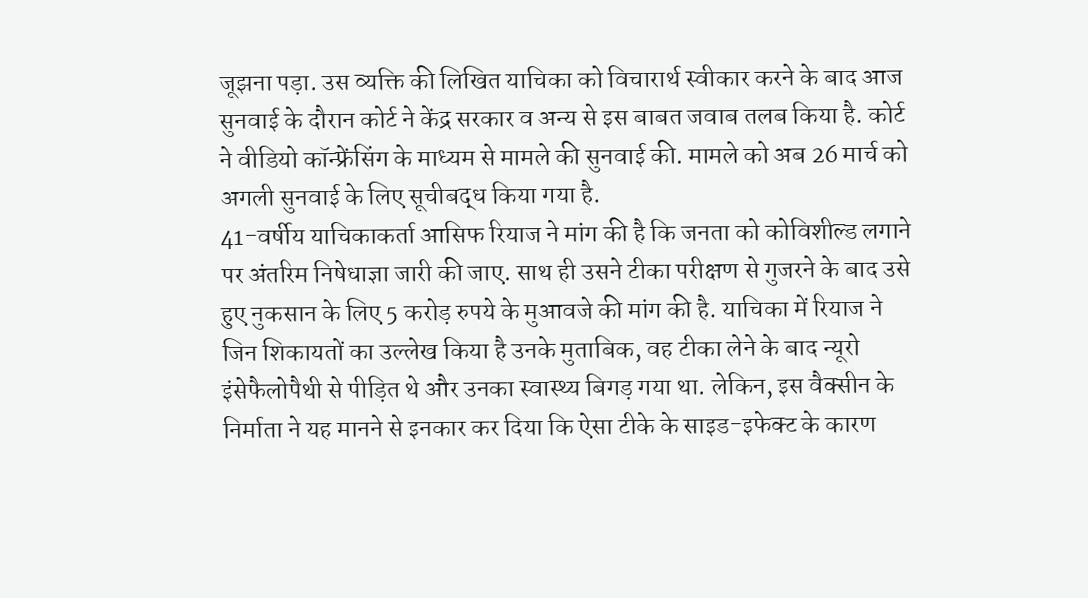जूझना पड़ा. उस व्यक्ति की लिखित याचिका को विचारार्थ स्वीकार करने के बाद आज सुनवाई के दौरान कोर्ट ने केंद्र सरकार व अन्य से इस बाबत जवाब तलब किया है. कोर्ट ने वीडियो कॉन्फ्रेंसिंग के माध्यम से मामले की सुनवाई की. मामले को अब 26 मार्च को अगली सुनवाई के लिए सूचीबद्ध किया गया है.
41-वर्षीय याचिकाकर्ता आसिफ रियाज ने मांग की है कि जनता को कोविशील्ड लगाने पर अंतरिम निषेधाज्ञा जारी की जाए. साथ ही उसने टीका परीक्षण से गुजरने के बाद उसे हुए नुकसान के लिए 5 करोड़ रुपये के मुआवजे की मांग की है. याचिका में रियाज ने जिन शिकायतों का उल्लेख किया है उनके मुताबिक, वह टीका लेने के बाद न्यूरो इंसेफैलोपैथी से पीड़ित थे और उनका स्वास्थ्य बिगड़ गया था. लेकिन, इस वैक्सीन के निर्माता ने यह मानने से इनकार कर दिया कि ऐसा टीके के साइड-इफेक्ट के कारण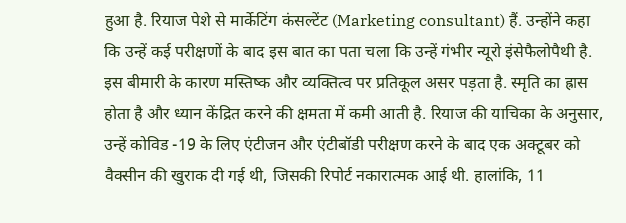हुआ है. रियाज पेशे से मार्केटिंग कंसल्टेंट (Marketing consultant) हैं. उन्होंने कहा कि उन्हें कई परीक्षणों के बाद इस बात का पता चला कि उन्हें गंभीर न्यूरो इंसेफैलोपैथी है. इस बीमारी के कारण मस्तिष्क और व्यक्तित्व पर प्रतिकूल असर पड़ता है. स्मृति का ह्रास होता है और ध्यान केंद्रित करने की क्षमता में कमी आती है. रियाज की याचिका के अनुसार, उन्हें कोविड -19 के लिए एंटीजन और एंटीबॉडी परीक्षण करने के बाद एक अक्टूबर को वैक्सीन की खुराक दी गई थी, जिसकी रिपोर्ट नकारात्मक आई थी. हालांकि, 11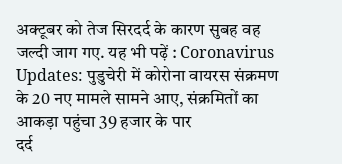अक्टूबर को तेज सिरदर्द के कारण सुबह वह जल्दी जाग गए. यह भी पढ़ें : Coronavirus Updates: पुडुचेरी में कोरोना वायरस संक्रमण के 20 नए मामले सामने आए, संक्रमितों का आकड़ा पहुंचा 39 हजार के पार
दर्द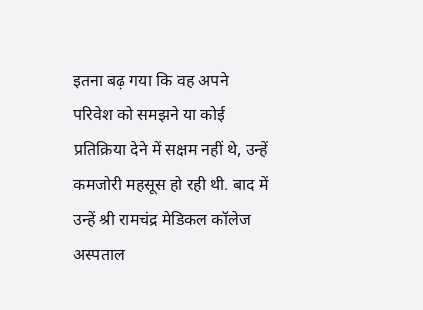इतना बढ़ गया कि वह अपने परिवेश को समझने या कोई प्रतिक्रिया देने में सक्षम नहीं थे, उन्हें कमजोरी महसूस हो रही थी. बाद में उन्हें श्री रामचंद्र मेडिकल कॉलेज अस्पताल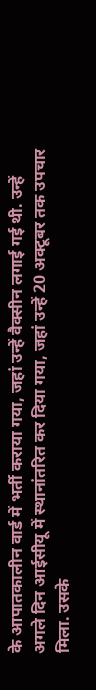के आपातकालीन वार्ड में भर्ती कराया गया, जहां उन्हें वैक्सीन लगाई गई थी. उन्हें अगले दिन आईसीयू में स्थानांतरित कर दिया गया, जहां उन्हें 20 अक्टूबर तक उपचार मिला. उसके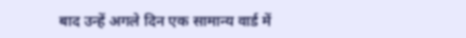बाद उन्हें अगले दिन एक सामान्य वार्ड में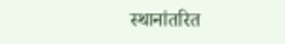स्थानांतरित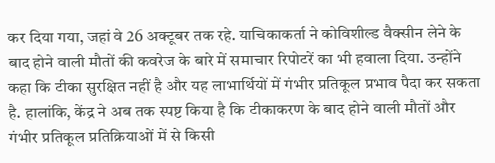कर दिया गया, जहां वे 26 अक्टूबर तक रहे. याचिकाकर्ता ने कोविशील्ड वैक्सीन लेने के बाद होने वाली मौतों की कवरेज के बारे में समाचार रिपोटरें का भी हवाला दिया. उन्होंने कहा कि टीका सुरक्षित नहीं है और यह लाभार्थियों में गंभीर प्रतिकूल प्रभाव पैदा कर सकता है. हालांकि, केंद्र ने अब तक स्पष्ट किया है कि टीकाकरण के बाद होने वाली मौतों और गंभीर प्रतिकूल प्रतिक्रियाओं में से किसी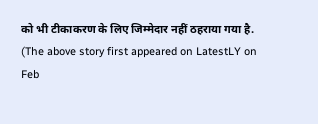को भी टीकाकरण के लिए जिम्मेदार नहीं ठहराया गया है.
(The above story first appeared on LatestLY on Feb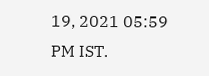19, 2021 05:59 PM IST.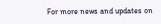For more news and updates on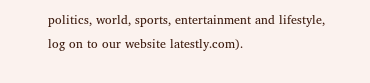politics, world, sports, entertainment and lifestyle, log on to our website latestly.com).